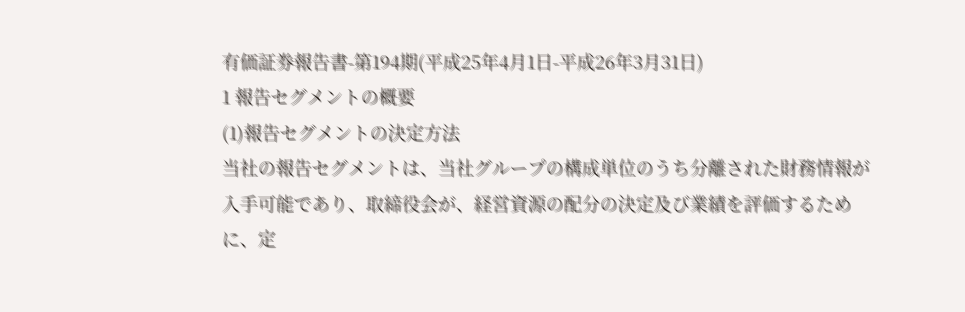有価証券報告書-第194期(平成25年4月1日-平成26年3月31日)
1 報告セグメントの概要
(1)報告セグメントの決定方法
当社の報告セグメントは、当社グループの構成単位のうち分離された財務情報が入手可能であり、取締役会が、経営資源の配分の決定及び業績を評価するために、定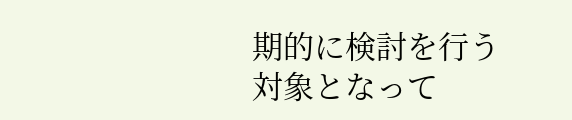期的に検討を行う対象となって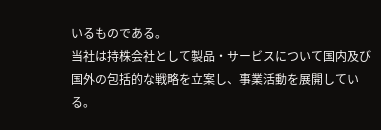いるものである。
当社は持株会社として製品・サービスについて国内及び国外の包括的な戦略を立案し、事業活動を展開している。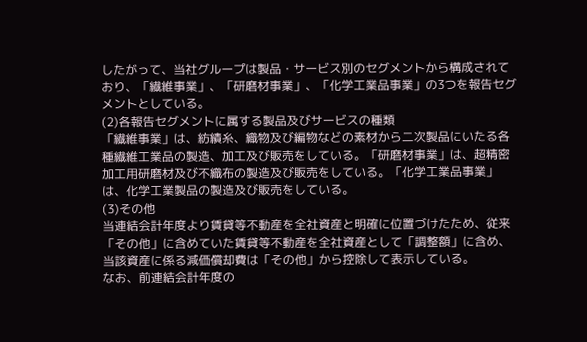したがって、当社グループは製品・サービス別のセグメントから構成されており、「繊維事業」、「研磨材事業」、「化学工業品事業」の3つを報告セグメントとしている。
(2)各報告セグメントに属する製品及びサービスの種類
「繊維事業」は、紡績糸、織物及び編物などの素材から二次製品にいたる各種繊維工業品の製造、加工及び販売をしている。「研磨材事業」は、超精密加工用研磨材及び不織布の製造及び販売をしている。「化学工業品事業」は、化学工業製品の製造及び販売をしている。
(3)その他
当連結会計年度より賃貸等不動産を全社資産と明確に位置づけたため、従来「その他」に含めていた賃貸等不動産を全社資産として「調整額」に含め、当該資産に係る減価償却費は「その他」から控除して表示している。
なお、前連結会計年度の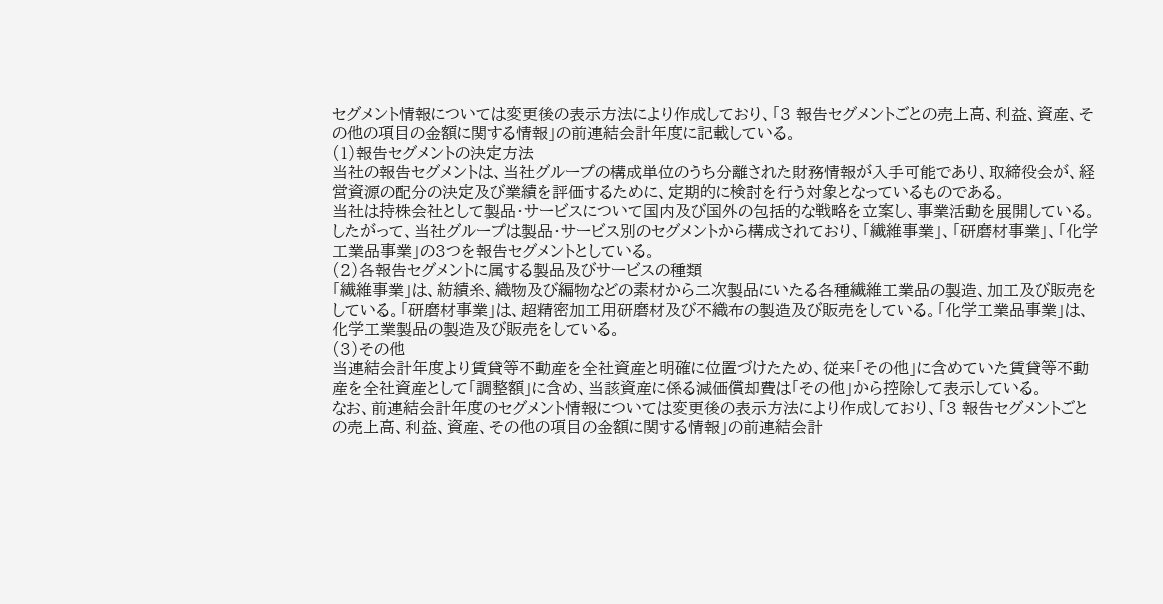セグメント情報については変更後の表示方法により作成しており、「3 報告セグメントごとの売上高、利益、資産、その他の項目の金額に関する情報」の前連結会計年度に記載している。
(1)報告セグメントの決定方法
当社の報告セグメントは、当社グループの構成単位のうち分離された財務情報が入手可能であり、取締役会が、経営資源の配分の決定及び業績を評価するために、定期的に検討を行う対象となっているものである。
当社は持株会社として製品・サービスについて国内及び国外の包括的な戦略を立案し、事業活動を展開している。
したがって、当社グループは製品・サービス別のセグメントから構成されており、「繊維事業」、「研磨材事業」、「化学工業品事業」の3つを報告セグメントとしている。
(2)各報告セグメントに属する製品及びサービスの種類
「繊維事業」は、紡績糸、織物及び編物などの素材から二次製品にいたる各種繊維工業品の製造、加工及び販売をしている。「研磨材事業」は、超精密加工用研磨材及び不織布の製造及び販売をしている。「化学工業品事業」は、化学工業製品の製造及び販売をしている。
(3)その他
当連結会計年度より賃貸等不動産を全社資産と明確に位置づけたため、従来「その他」に含めていた賃貸等不動産を全社資産として「調整額」に含め、当該資産に係る減価償却費は「その他」から控除して表示している。
なお、前連結会計年度のセグメント情報については変更後の表示方法により作成しており、「3 報告セグメントごとの売上高、利益、資産、その他の項目の金額に関する情報」の前連結会計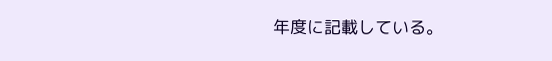年度に記載している。